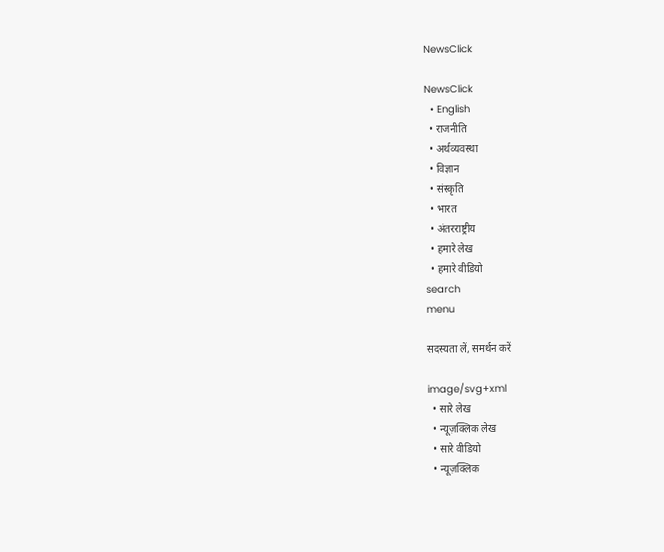NewsClick

NewsClick
  • English
  • राजनीति
  • अर्थव्यवस्था
  • विज्ञान
  • संस्कृति
  • भारत
  • अंतरराष्ट्रीय
  • हमारे लेख
  • हमारे वीडियो
search
menu

सदस्यता लें, समर्थन करें

image/svg+xml
  • सारे लेख
  • न्यूज़क्लिक लेख
  • सारे वीडियो
  • न्यूज़क्लिक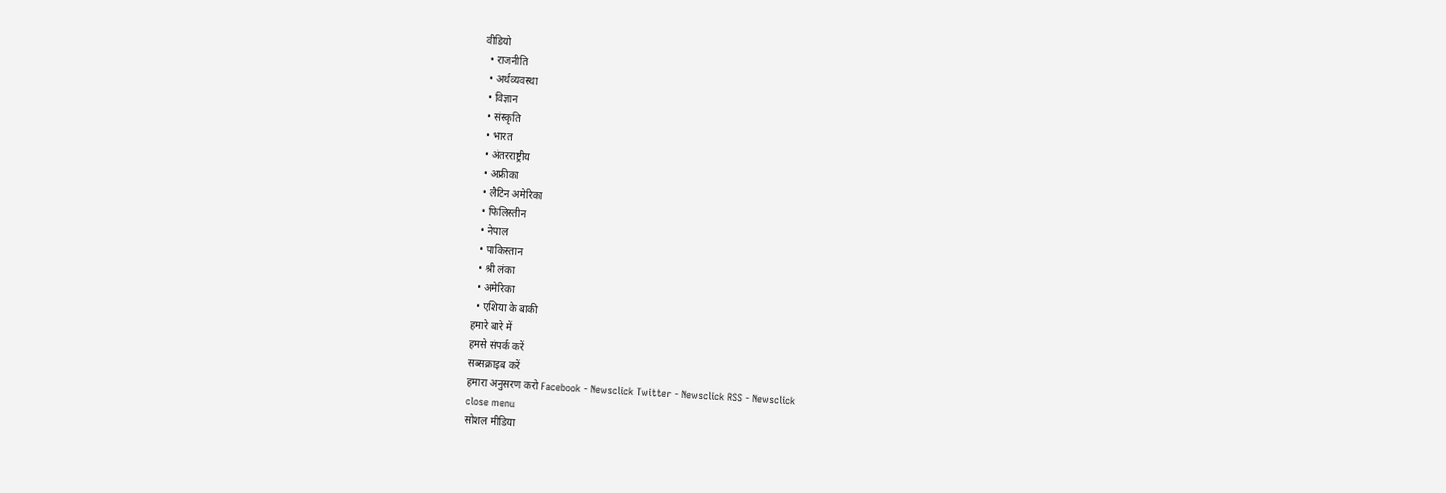वीडियो
  • राजनीति
  • अर्थव्यवस्था
  • विज्ञान
  • संस्कृति
  • भारत
  • अंतरराष्ट्रीय
  • अफ्रीका
  • लैटिन अमेरिका
  • फिलिस्तीन
  • नेपाल
  • पाकिस्तान
  • श्री लंका
  • अमेरिका
  • एशिया के बाकी
हमारे बारे में
हमसे संपर्क करें
सब्सक्राइब करें
हमारा अनुसरण करो Facebook - Newsclick Twitter - Newsclick RSS - Newsclick
close menu
सोशल मीडिया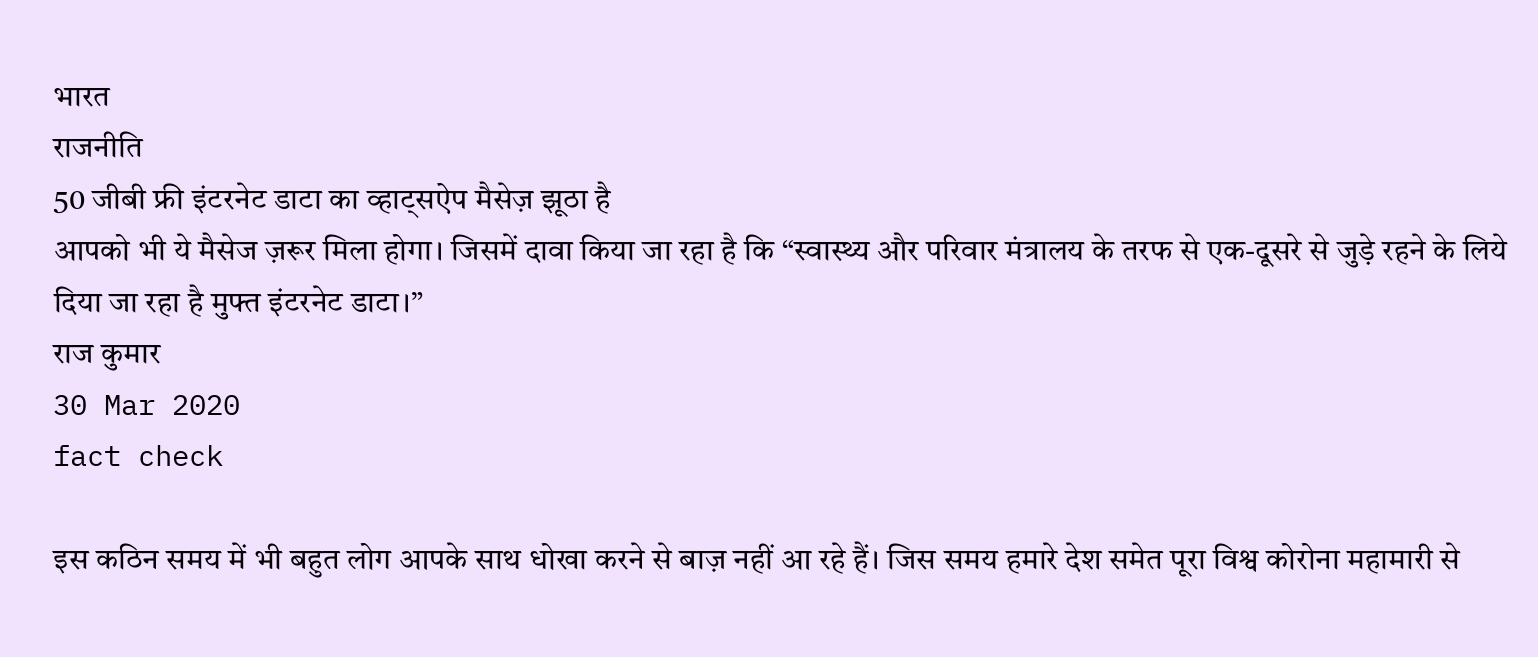भारत
राजनीति
50 जीबी फ्री इंटरनेट डाटा का व्हाट्सऐप मैसेज़ झूठा है
आपको भी ये मैसेज ज़रूर मिला होगा। जिसमें दावा किया जा रहा है कि “स्वास्थ्य और परिवार मंत्रालय के तरफ से एक-दूसरे से जुड़े रहने के लिये दिया जा रहा है मुफ्त इंटरनेट डाटा।”
राज कुमार
30 Mar 2020
fact check

इस कठिन समय में भी बहुत लोग आपके साथ धोखा करने से बाज़ नहीं आ रहे हैं। जिस समय हमारे देश समेत पूरा विश्व कोरोना महामारी से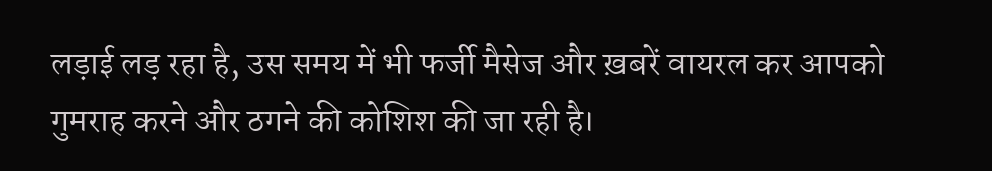लड़ाई लड़ रहा है, उस समय में भी फर्जी मैसेज और ख़बरें वायरल कर आपको गुमराह करने और ठगने की कोशिश की जा रही है।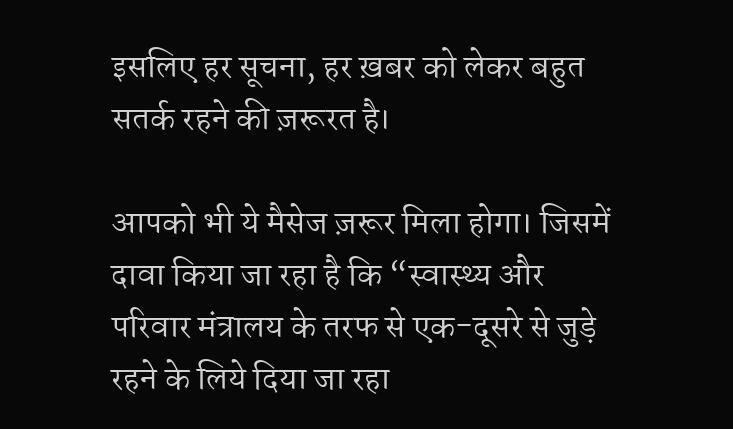इसलिए हर सूचना, हर ख़बर को लेकर बहुत सतर्क रहने की ज़रूरत है।

आपको भी ये मैसेज ज़रूर मिला होगा। जिसमें दावा किया जा रहा है कि “स्वास्थ्य और परिवार मंत्रालय के तरफ से एक-दूसरे से जुड़े रहने के लिये दिया जा रहा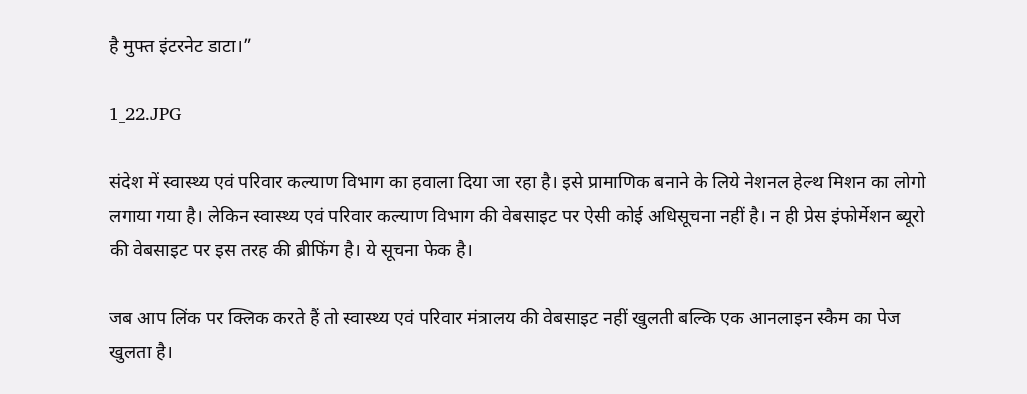है मुफ्त इंटरनेट डाटा।”

1_22.JPG

संदेश में स्वास्थ्य एवं परिवार कल्याण विभाग का हवाला दिया जा रहा है। इसे प्रामाणिक बनाने के लिये नेशनल हेल्थ मिशन का लोगो लगाया गया है। लेकिन स्वास्थ्य एवं परिवार कल्याण विभाग की वेबसाइट पर ऐसी कोई अधिसूचना नहीं है। न ही प्रेस इंफोर्मेशन ब्यूरो की वेबसाइट पर इस तरह की ब्रीफिंग है। ये सूचना फेक है।

जब आप लिंक पर क्लिक करते हैं तो स्वास्थ्य एवं परिवार मंत्रालय की वेबसाइट नहीं खुलती बल्कि एक आनलाइन स्कैम का पेज खुलता है।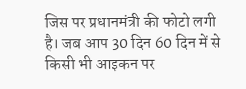जिस पर प्रधानमंत्री की फोटो लगी है। जब आप 30 दिन 60 दिन में से किसी भी आइकन पर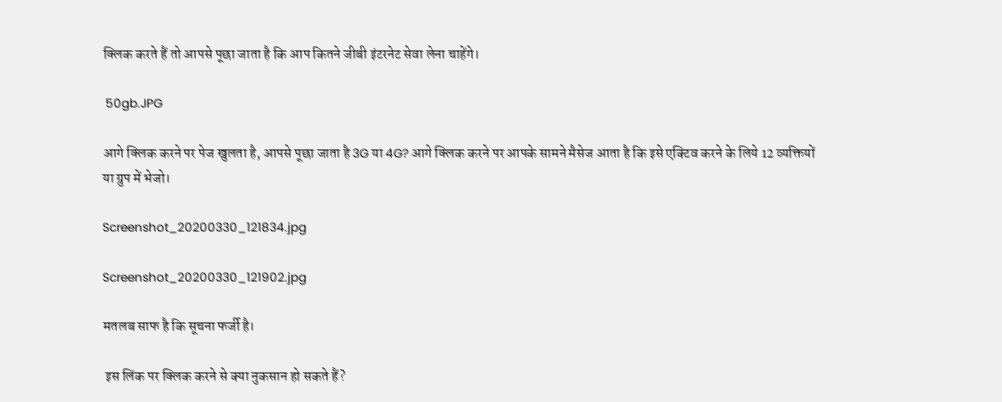क्लिक करते हैं तो आपसे पूछा जाता है कि आप कितने जीबी इंटरनेट सेवा लेना चाहेंगे।

 50gb.JPG

आगे क्लिक करने पर पेज खुलता है, आपसे पूछा जाता है 3G या 4G? आगे क्लिक करने पर आपके सामने मैसेज आता है कि इसे एक्टिव करने के लिये 12 व्यक्तियों या ग्रुप में भेजो।

Screenshot_20200330_121834.jpg

Screenshot_20200330_121902.jpg

मतलब साफ है कि सूचना फर्जी है।

 इस लिंक पर क्लिक करने से क्या नुकसान हो सकते हैं?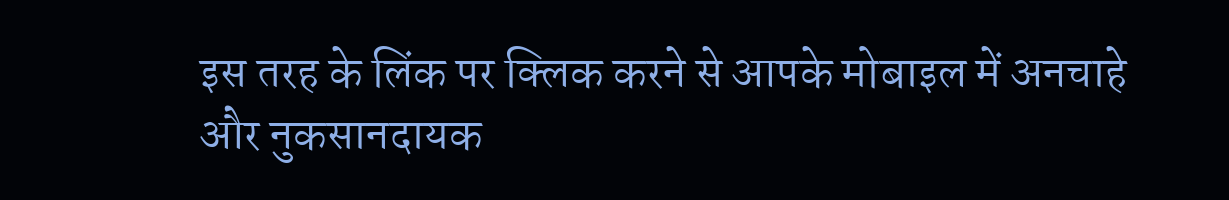इस तरह के लिंक पर क्लिक करने से आपके मोबाइल में अनचाहे और नुकसानदायक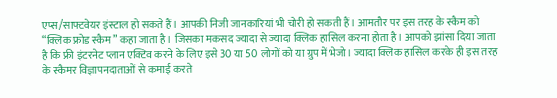एप्स/साफ्टवेयर इंस्टाल हो सकते हैं। आपकी निजी जानकारियां भी चोरी हो सकती हैं। आमतौर पर इस तरह के स्कैम को “क्लिक फ्रोड स्कैम” कहा जाता है। जिसका मकसद ज्यादा से ज्यादा क्लिक हासिल करना होता है। आपको झांसा दिया जाता है कि फ्री इंटरनेट प्लान एक्टिव करने के लिए इसे 30 या 50 लोगों को या ग्रुप में भेजो। ज्यादा क्लिक हासिल करके ही इस तरह के स्कैमर विज्ञापनदाताओं से कमाई करते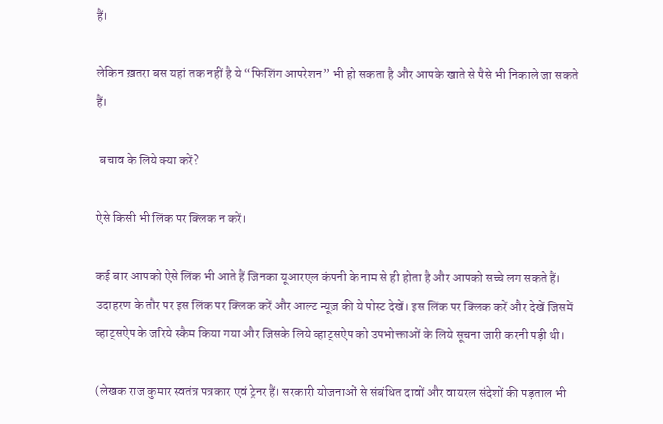हैं।

लेकिन ख़तरा बस यहां तक नहीं है ये “फिशिंग आपरेशन” भी हो सकता है और आपके खाते से पैसे भी निकाले जा सकते हैं।

 बचाव के लिये क्या करें?

ऐसे किसी भी लिंक पर क्लिक न करें।

कई बार आपको ऐसे लिंक भी आते हैं जिनका यूआरएल कंपनी के नाम से ही होता है और आपको सच्चे लग सकते हैं। उदाहरण के तौर पर इस लिंक पर क्लिक करें और आल्ट न्यूज़ की ये पोस्ट देखें। इस लिंक पर क्लिक करें और देखें जिसमें व्हाट्सऐप के जरिये स्कैम किया गया और जिसके लिये व्हाट्सऐप को उपभोक्ताओं के लिये सूचना जारी करनी पड़ी थी।

(लेखक राज कुमार स्वतंत्र पत्रकार एवं ट्रेनर हैं। सरकारी योजनाओं से संबंधित दावों और वायरल संदेशों की पड़ताल भी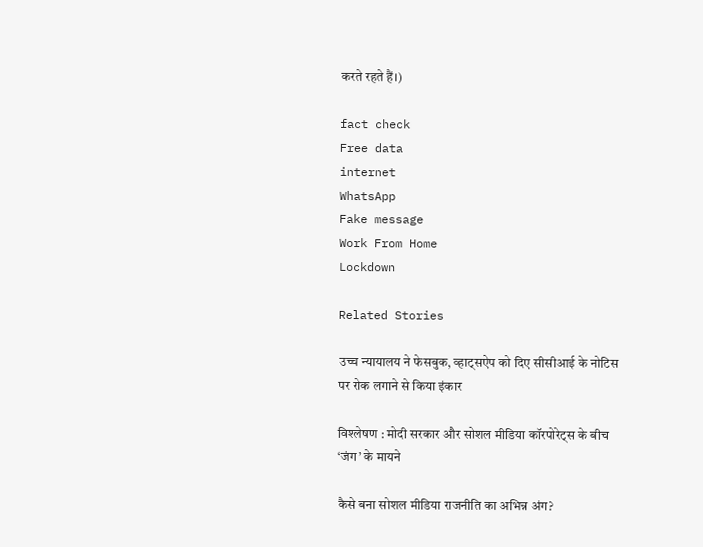करते रहते हैं।)

fact check
Free data
internet
WhatsApp
Fake message
Work From Home
Lockdown

Related Stories

उच्च न्यायालय ने फेसबुक, व्हाट्सऐप को दिए सीसीआई के नोटिस पर रोक लगाने से किया इंकार

विश्लेषण : मोदी सरकार और सोशल मीडिया कॉरपोरेट्स के बीच ‘जंग’ के मायने

कैसे बना सोशल मीडिया राजनीति का अभिन्न अंग?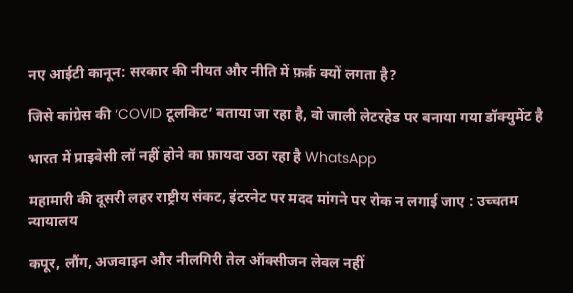नए आईटी कानून: सरकार की नीयत और नीति में फ़र्क़ क्यों लगता है?

जिसे कांग्रेस की ‘COVID टूलकिट’ बताया जा रहा है, वो जाली लेटरहेड पर बनाया गया डॉक्युमेंट है

भारत में प्राइवेसी लॉ नहीं होने का फ़ायदा उठा रहा है WhatsApp

महामारी की दूसरी लहर राष्ट्रीय संकट, इंटरनेट पर मदद मांगने पर रोक न लगाई जाए : उच्चतम न्यायालय

कपूर, लौंग, अजवाइन और नीलगिरी तेल ऑक्सीजन लेवल नहीं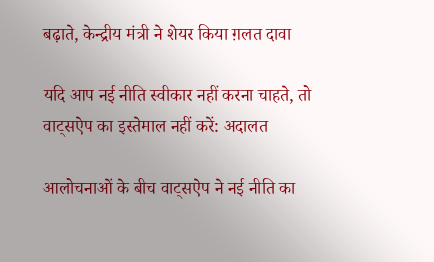बढ़ाते, केन्द्रीय मंत्री ने शेयर किया ग़लत दावा

यदि आप नई नीति स्वीकार नहीं करना चाहते, तो वाट्सऐप का इस्तेमाल नहीं करें: अदालत

आलोचनाओं के बीच वाट्सऐप ने नई नीति का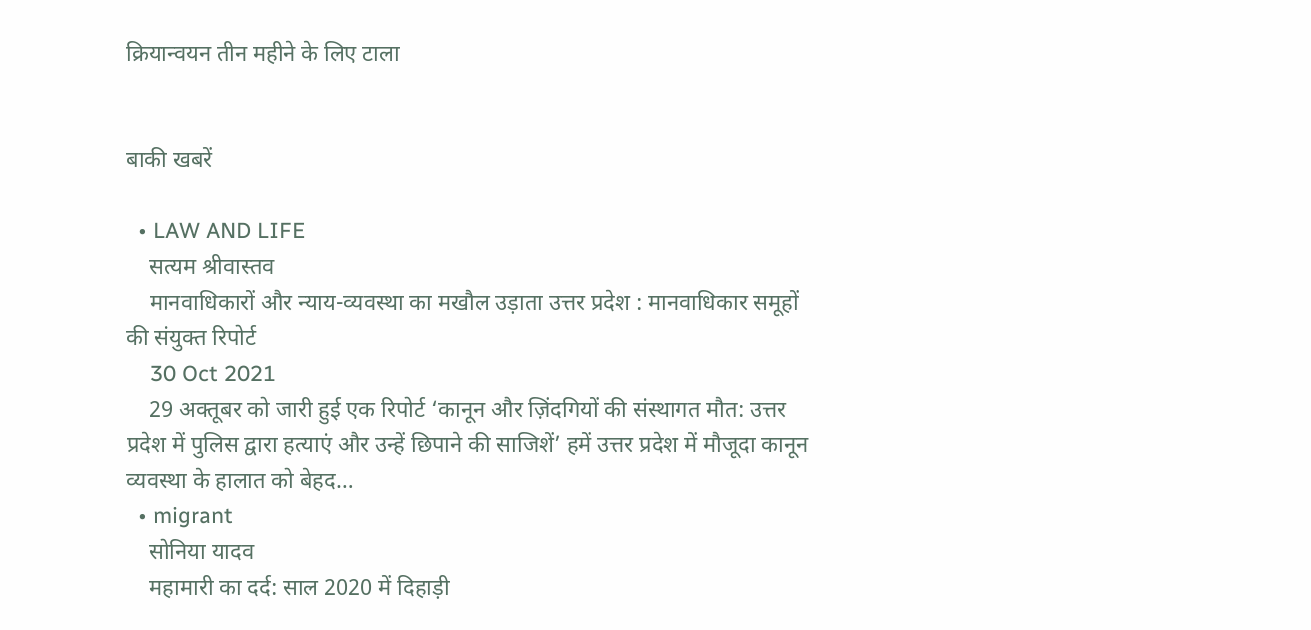क्रियान्वयन तीन महीने के लिए टाला


बाकी खबरें

  • LAW AND LIFE
    सत्यम श्रीवास्तव
    मानवाधिकारों और न्याय-व्यवस्था का मखौल उड़ाता उत्तर प्रदेश : मानवाधिकार समूहों की संयुक्त रिपोर्ट
    30 Oct 2021
    29 अक्तूबर को जारी हुई एक रिपोर्ट ‘कानून और ज़िंदगियों की संस्थागत मौत: उत्तर प्रदेश में पुलिस द्वारा हत्याएं और उन्हें छिपाने की साजिशें’ हमें उत्तर प्रदेश में मौजूदा कानून व्यवस्था के हालात को बेहद…
  • migrant
    सोनिया यादव
    महामारी का दर्द: साल 2020 में दिहाड़ी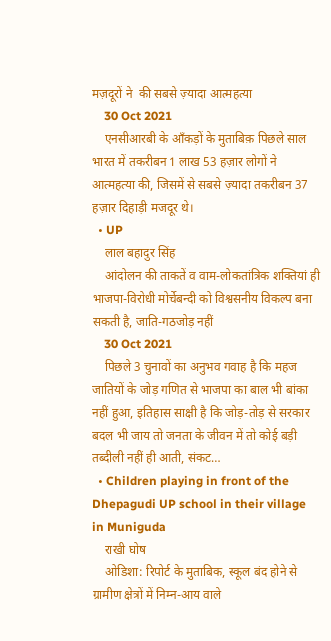मज़दूरों ने  की सबसे ज़्यादा आत्महत्या
    30 Oct 2021
    एनसीआरबी के आँकड़ों के मुताबिक़ पिछले साल भारत में तकरीबन 1 लाख 53 हज़ार लोगों ने आत्महत्या की, जिसमें से सबसे ज़्यादा तकरीबन 37 हज़ार दिहाड़ी मजदूर थे।
  • UP
    लाल बहादुर सिंह
    आंदोलन की ताकतें व वाम-लोकतांत्रिक शक्तियां ही भाजपा-विरोधी मोर्चेबन्दी को विश्वसनीय विकल्प बना सकती है, जाति-गठजोड़ नहीं
    30 Oct 2021
    पिछले 3 चुनावों का अनुभव गवाह है कि महज जातियों के जोड़ गणित से भाजपा का बाल भी बांका नहीं हुआ, इतिहास साक्षी है कि जोड़-तोड़ से सरकार बदल भी जाय तो जनता के जीवन में तो कोई बड़ी तब्दीली नहीं ही आती, संकट…
  • Children playing in front of the Dhepagudi UP school in their village in Muniguda
    राखी घोष
    ओडिशा: रिपोर्ट के मुताबिक, स्कूल बंद होने से ग्रामीण क्षेत्रों में निम्न-आय वाले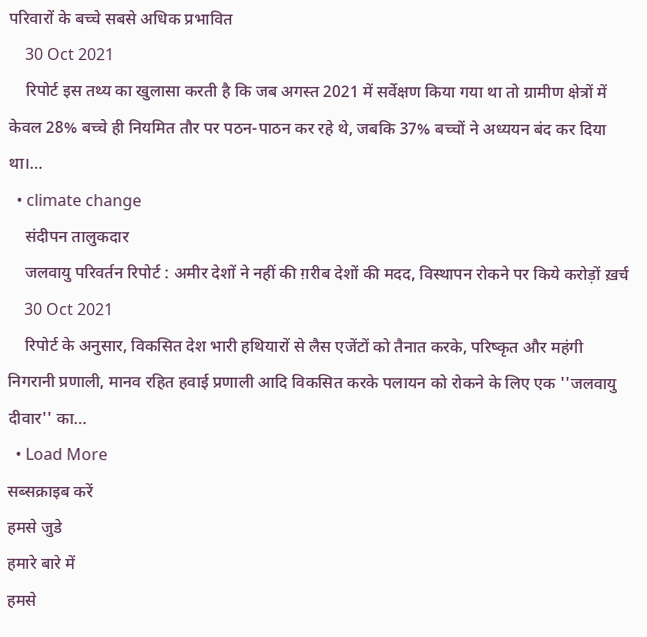परिवारों के बच्चे सबसे अधिक प्रभावित
    30 Oct 2021
    रिपोर्ट इस तथ्य का खुलासा करती है कि जब अगस्त 2021 में सर्वेक्षण किया गया था तो ग्रामीण क्षेत्रों में केवल 28% बच्चे ही नियमित तौर पर पठन-पाठन कर रहे थे, जबकि 37% बच्चों ने अध्ययन बंद कर दिया था।…
  • climate change
    संदीपन तालुकदार
    जलवायु परिवर्तन रिपोर्ट : अमीर देशों ने नहीं की ग़रीब देशों की मदद, विस्थापन रोकने पर किये करोड़ों ख़र्च
    30 Oct 2021
    रिपोर्ट के अनुसार, विकसित देश भारी हथियारों से लैस एजेंटों को तैनात करके, परिष्कृत और महंगी निगरानी प्रणाली, मानव रहित हवाई प्रणाली आदि विकसित करके पलायन को रोकने के लिए एक ''जलवायु दीवार'' का…
  • Load More
सब्सक्राइब करें
हमसे जुडे
हमारे बारे में
हमसे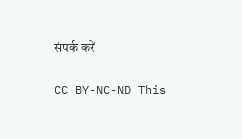संपर्क करें

CC BY-NC-ND This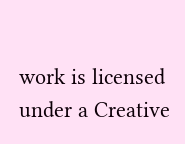work is licensed under a Creative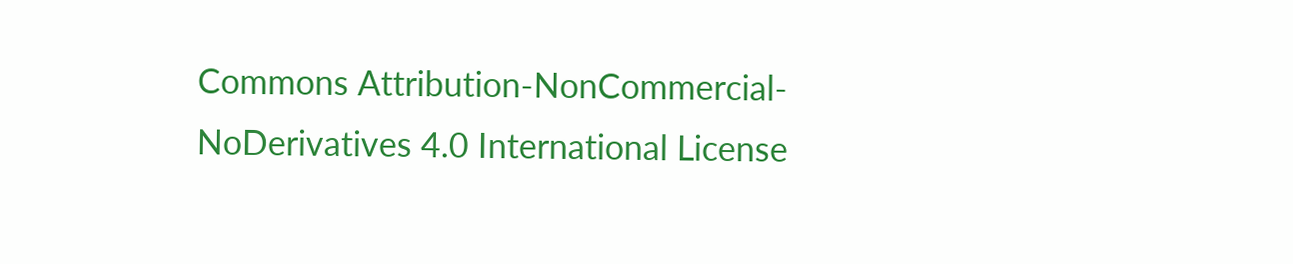Commons Attribution-NonCommercial-NoDerivatives 4.0 International License